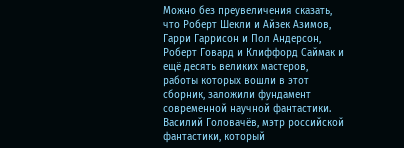Можно без преувеличения сказать, что Роберт Шекли и Айзек Азимов, Гарри Гаррисон и Пол Андерсон, Роберт Говард и Клиффорд Саймак и ещё десять великих мастеров, работы которых вошли в этот сборник, заложили фундамент современной научной фантастики. Василий Головачёв, мэтр российской фантастики, который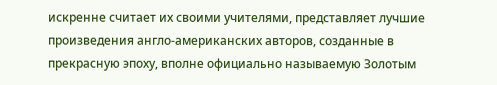искренне считает их своими учителями, представляет лучшие произведения англо-американских авторов, созданные в прекрасную эпоху, вполне официально называемую Золотым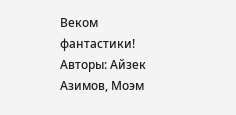Веком фантастики!
Авторы: Айзек Азимов, Моэм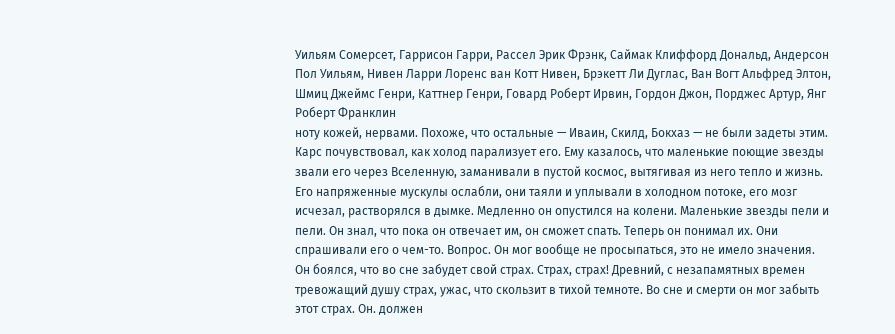Уильям Сомерсет, Гаррисон Гарри, Рассел Эрик Фрэнк, Саймак Клиффорд Дональд, Андерсон Пол Уильям, Нивен Ларри Лоренс ван Котт Нивен, Брэкетт Ли Дуглас, Ван Вогт Альфред Элтон, Шмиц Джеймс Генри, Каттнер Генри, Говард Роберт Ирвин, Гордон Джон, Порджес Артур, Янг Роберт Франклин
ноту кожей, нервами. Похоже, что остальные — Иваин, Скилд, Бокхаз — не были задеты этим. Карс почувствовал, как холод парализует его. Ему казалось, что маленькие поющие звезды звали его через Вселенную, заманивали в пустой космос, вытягивая из него тепло и жизнь. Его напряженные мускулы ослабли, они таяли и уплывали в холодном потоке, его мозг исчезал, растворялся в дымке. Медленно он опустился на колени. Маленькие звезды пели и пели. Он знал, что пока он отвечает им, он сможет спать. Теперь он понимал их. Они спрашивали его о чем-то. Вопрос. Он мог вообще не просыпаться, это не имело значения. Он боялся, что во сне забудет свой страх. Страх, страх! Древний, с незапамятных времен тревожащий душу страх, ужас, что скользит в тихой темноте. Во сне и смерти он мог забыть этот страх. Он. должен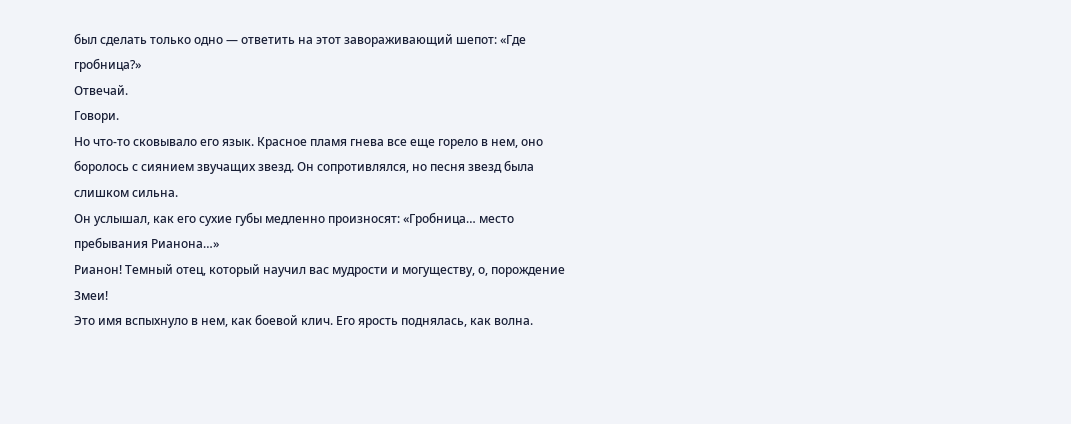был сделать только одно — ответить на этот завораживающий шепот: «Где гробница?»
Отвечай.
Говори.
Но что-то сковывало его язык. Красное пламя гнева все еще горело в нем, оно боролось с сиянием звучащих звезд. Он сопротивлялся, но песня звезд была слишком сильна.
Он услышал, как его сухие губы медленно произносят: «Гробница… место пребывания Рианона…»
Рианон! Темный отец, который научил вас мудрости и могуществу, о, порождение Змеи!
Это имя вспыхнуло в нем, как боевой клич. Его ярость поднялась, как волна.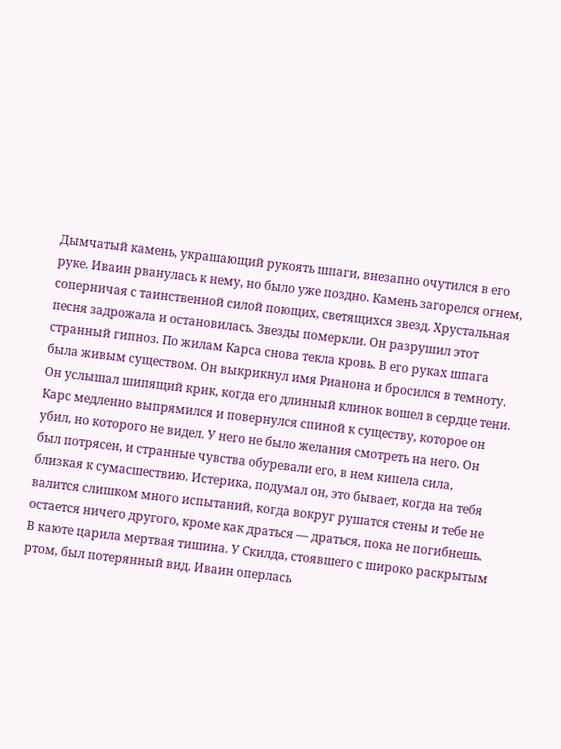Дымчатый камень, украшающий рукоять шпаги, внезапно очутился в его руке. Иваин рванулась к нему, но было уже поздно. Камень загорелся огнем, соперничая с таинственной силой поющих, светящихся звезд. Хрустальная песня задрожала и остановилась. Звезды померкли. Он разрушил этот странный гипноз. По жилам Карса снова текла кровь. В его руках шпага была живым существом. Он выкрикнул имя Рианона и бросился в темноту. Он услышал шипящий крик, когда его длинный клинок вошел в сердце тени.
Карс медленно выпрямился и повернулся спиной к существу, которое он убил, но которого не видел. У него не было желания смотреть на него. Он был потрясен, и странные чувства обуревали его, в нем кипела сила, близкая к сумасшествию. Истерика, подумал он, это бывает, когда на тебя валится слишком много испытаний, когда вокруг рушатся стены и тебе не остается ничего другого, кроме как драться — драться, пока не погибнешь.
В каюте царила мертвая тишина. У Скилда, стоявшего с широко раскрытым ртом, был потерянный вид. Иваин оперлась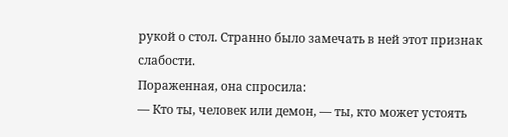рукой о стол. Странно было замечать в ней этот признак слабости.
Пораженная, она спросила:
— Кто ты, человек или демон, — ты, кто может устоять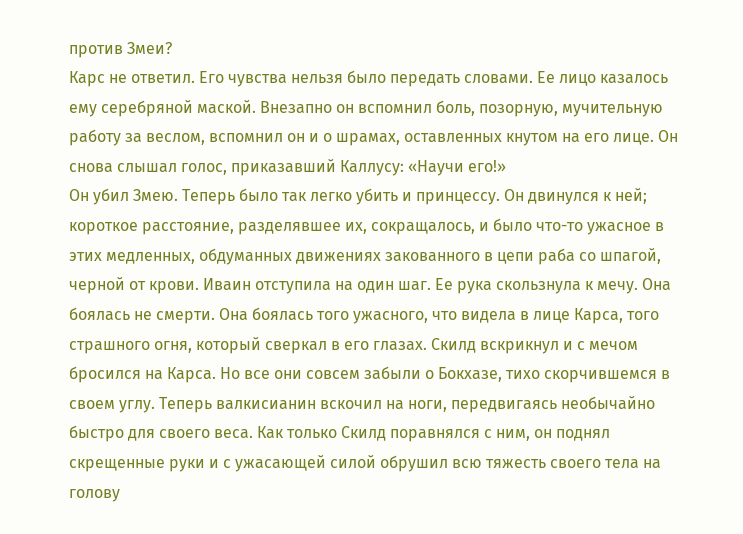против Змеи?
Карс не ответил. Его чувства нельзя было передать словами. Ее лицо казалось ему серебряной маской. Внезапно он вспомнил боль, позорную, мучительную работу за веслом, вспомнил он и о шрамах, оставленных кнутом на его лице. Он снова слышал голос, приказавший Каллусу: «Научи его!»
Он убил Змею. Теперь было так легко убить и принцессу. Он двинулся к ней; короткое расстояние, разделявшее их, сокращалось, и было что-то ужасное в этих медленных, обдуманных движениях закованного в цепи раба со шпагой, черной от крови. Иваин отступила на один шаг. Ее рука скользнула к мечу. Она боялась не смерти. Она боялась того ужасного, что видела в лице Карса, того страшного огня, который сверкал в его глазах. Скилд вскрикнул и с мечом бросился на Карса. Но все они совсем забыли о Бокхазе, тихо скорчившемся в своем углу. Теперь валкисианин вскочил на ноги, передвигаясь необычайно быстро для своего веса. Как только Скилд поравнялся с ним, он поднял скрещенные руки и с ужасающей силой обрушил всю тяжесть своего тела на голову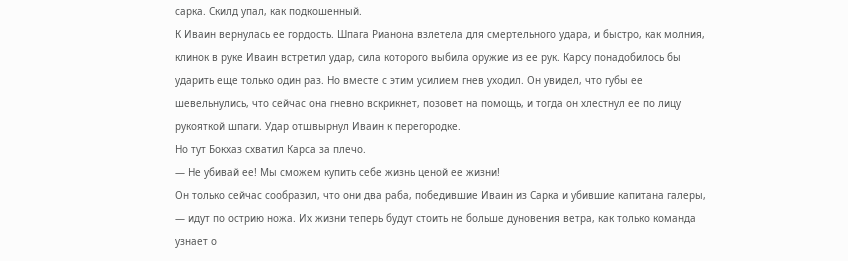сарка. Скилд упал, как подкошенный.
К Иваин вернулась ее гордость. Шпага Рианона взлетела для смертельного удара, и быстро, как молния, клинок в руке Иваин встретил удар, сила которого выбила оружие из ее рук. Карсу понадобилось бы ударить еще только один раз. Но вместе с этим усилием гнев уходил. Он увидел, что губы ее шевельнулись, что сейчас она гневно вскрикнет, позовет на помощь, и тогда он хлестнул ее по лицу рукояткой шпаги. Удар отшвырнул Иваин к перегородке.
Но тут Бокхаз схватил Карса за плечо.
— Не убивай ее! Мы сможем купить себе жизнь ценой ее жизни!
Он только сейчас сообразил, что они два раба, победившие Иваин из Сарка и убившие капитана галеры, — идут по острию ножа. Их жизни теперь будут стоить не больше дуновения ветра, как только команда узнает о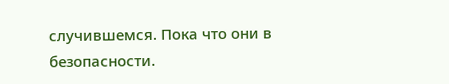случившемся. Пока что они в безопасности.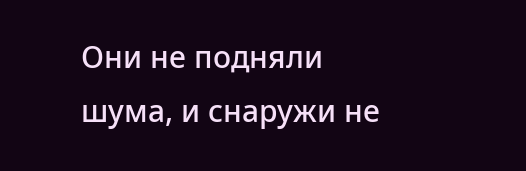Они не подняли шума, и снаружи не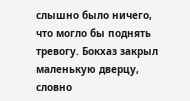слышно было ничего, что могло бы поднять тревогу. Бокхаз закрыл маленькую дверцу, словно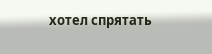хотел спрятать